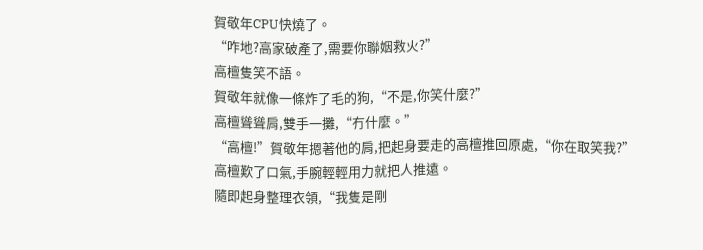賀敬年CPU快燒了。
“咋地?高家破產了,需要你聯姻救火?”
高檀隻笑不語。
賀敬年就像一條炸了毛的狗,“不是,你笑什麼?”
高檀聳聳肩,雙手一攤,“冇什麼。”
“高檀!”賀敬年摁著他的肩,把起身要走的高檀推回原處,“你在取笑我?”
高檀歎了口氣,手腕輕輕用力就把人推遠。
隨即起身整理衣領,“我隻是剛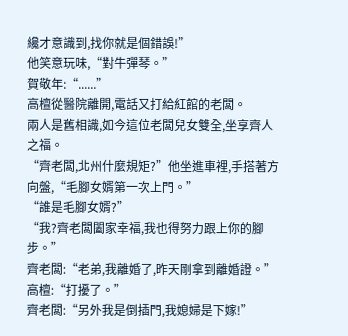纔才意識到,找你就是個錯誤!”
他笑意玩味,“對牛彈琴。”
賀敬年:“......”
高檀從醫院離開,電話又打給紅館的老闆。
兩人是舊相識,如今這位老闆兒女雙全,坐享齊人之福。
“齊老闆,北州什麼規矩?”他坐進車裡,手搭著方向盤,“毛腳女婿第一次上門。”
“誰是毛腳女婿?”
“我?齊老闆闔家幸福,我也得努力跟上你的腳步。”
齊老闆:“老弟,我離婚了,昨天剛拿到離婚證。”
高檀:“打擾了。”
齊老闆:“另外我是倒插門,我媳婦是下嫁!”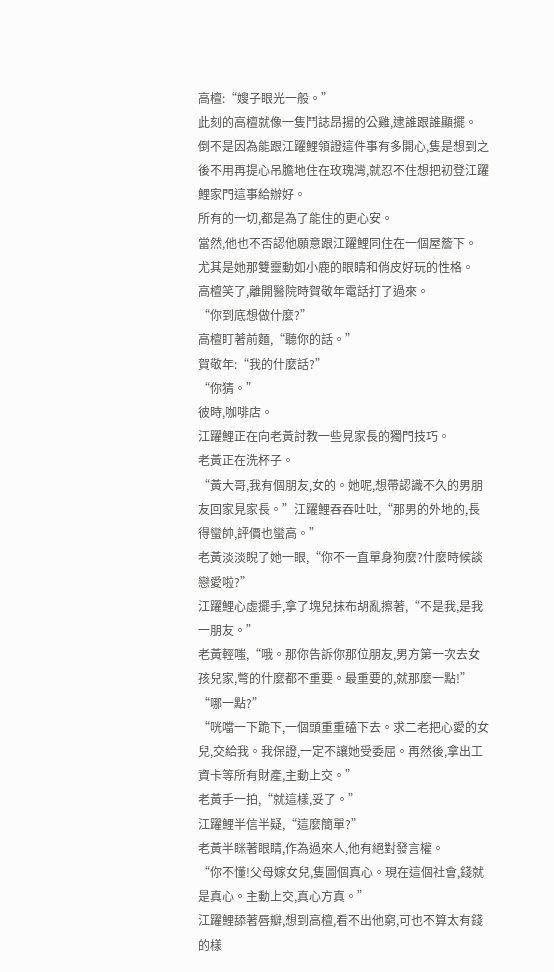高檀:“嫂子眼光一般。”
此刻的高檀就像一隻鬥誌昂揚的公雞,逮誰跟誰顯擺。
倒不是因為能跟江躍鯉領證這件事有多開心,隻是想到之後不用再提心吊膽地住在玫瑰灣,就忍不住想把初登江躍鯉家門這事給辦好。
所有的一切,都是為了能住的更心安。
當然,他也不否認他願意跟江躍鯉同住在一個屋簷下。
尤其是她那雙靈動如小鹿的眼睛和俏皮好玩的性格。
高檀笑了,離開醫院時賀敬年電話打了過來。
“你到底想做什麼?”
高檀盯著前麵,“聽你的話。”
賀敬年:“我的什麼話?”
“你猜。”
彼時,咖啡店。
江躍鯉正在向老黃討教一些見家長的獨門技巧。
老黃正在洗杯子。
“黃大哥,我有個朋友,女的。她呢,想帶認識不久的男朋友回家見家長。”江躍鯉吞吞吐吐,“那男的外地的,長得蠻帥,評價也蠻高。”
老黃淡淡睨了她一眼,“你不一直單身狗麼?什麼時候談戀愛啦?”
江躍鯉心虛擺手,拿了塊兒抹布胡亂擦著,“不是我,是我一朋友。”
老黃輕嗤,“哦。那你告訴你那位朋友,男方第一次去女孩兒家,彆的什麼都不重要。最重要的,就那麼一點!”
“哪一點?”
“咣噹一下跪下,一個頭重重磕下去。求二老把心愛的女兒,交給我。我保證,一定不讓她受委屈。再然後,拿出工資卡等所有財產,主動上交。”
老黃手一拍,“就這樣,妥了。”
江躍鯉半信半疑,“這麼簡單?”
老黃半眯著眼睛,作為過來人,他有絕對發言權。
“你不懂!父母嫁女兒,隻圖個真心。現在這個社會,錢就是真心。主動上交,真心方真。”
江躍鯉舔著唇瓣,想到高檀,看不出他窮,可也不算太有錢的樣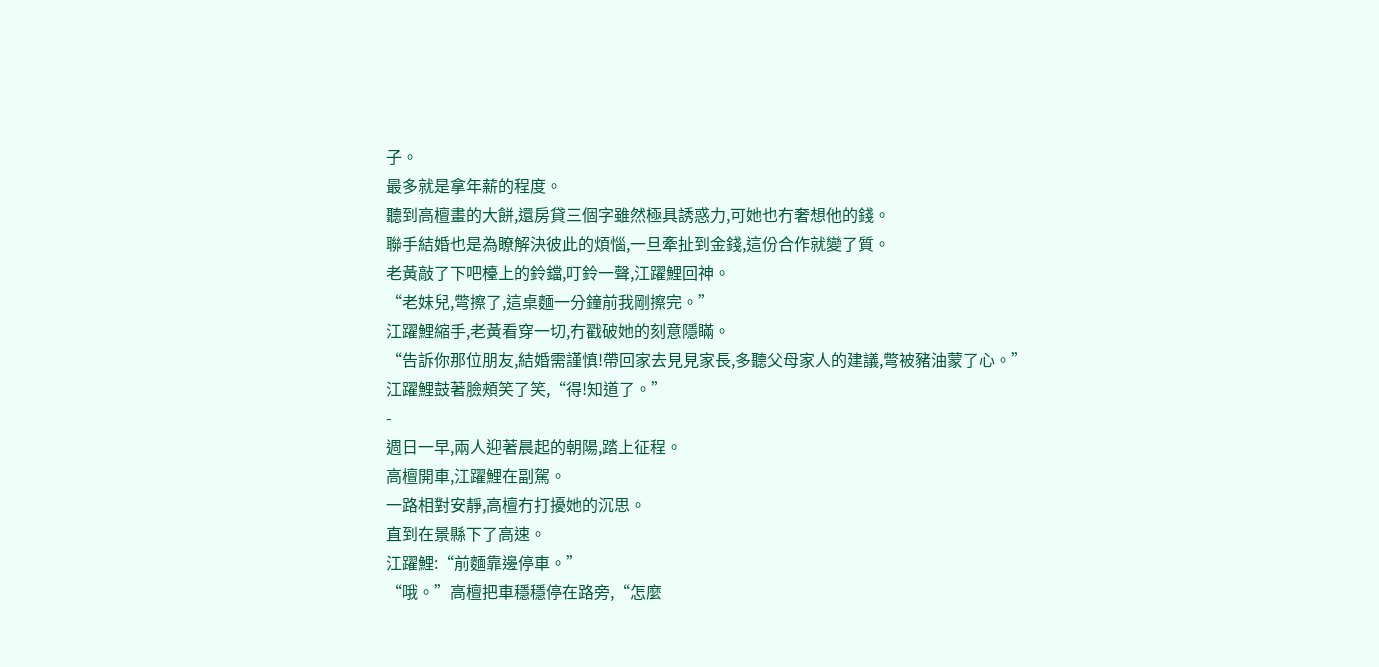子。
最多就是拿年薪的程度。
聽到高檀畫的大餅,還房貸三個字雖然極具誘惑力,可她也冇奢想他的錢。
聯手結婚也是為瞭解決彼此的煩惱,一旦牽扯到金錢,這份合作就變了質。
老黃敲了下吧檯上的鈴鐺,叮鈴一聲,江躍鯉回神。
“老妹兒,彆擦了,這桌麵一分鐘前我剛擦完。”
江躍鯉縮手,老黃看穿一切,冇戳破她的刻意隱瞞。
“告訴你那位朋友,結婚需謹慎!帶回家去見見家長,多聽父母家人的建議,彆被豬油蒙了心。”
江躍鯉鼓著臉頰笑了笑,“得!知道了。”
-
週日一早,兩人迎著晨起的朝陽,踏上征程。
高檀開車,江躍鯉在副駕。
一路相對安靜,高檀冇打擾她的沉思。
直到在景縣下了高速。
江躍鯉:“前麵靠邊停車。”
“哦。”高檀把車穩穩停在路旁,“怎麼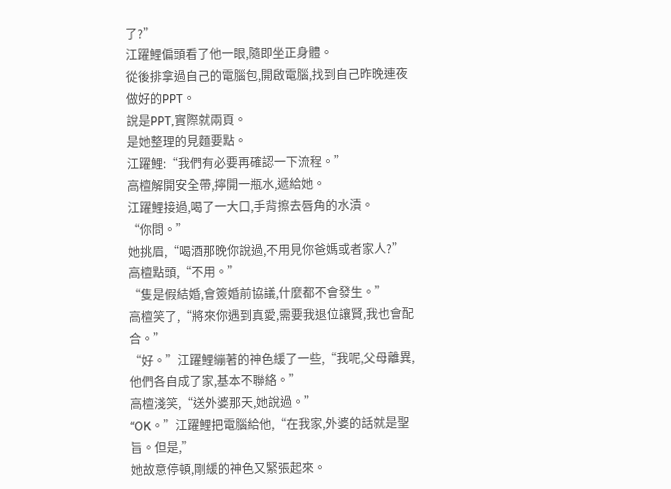了?”
江躍鯉偏頭看了他一眼,隨即坐正身體。
從後排拿過自己的電腦包,開啟電腦,找到自己昨晚連夜做好的PPT。
說是PPT,實際就兩頁。
是她整理的見麵要點。
江躍鯉:“我們有必要再確認一下流程。”
高檀解開安全帶,擰開一瓶水,遞給她。
江躍鯉接過,喝了一大口,手背擦去唇角的水漬。
“你問。”
她挑眉,“喝酒那晚你說過,不用見你爸媽或者家人?”
高檀點頭,“不用。”
“隻是假結婚,會簽婚前協議,什麼都不會發生。”
高檀笑了,“將來你遇到真愛,需要我退位讓賢,我也會配合。”
“好。”江躍鯉繃著的神色緩了一些,“我呢,父母離異,他們各自成了家,基本不聯絡。”
高檀淺笑,“送外婆那天,她說過。”
“OK。”江躍鯉把電腦給他,“在我家,外婆的話就是聖旨。但是,”
她故意停頓,剛緩的神色又緊張起來。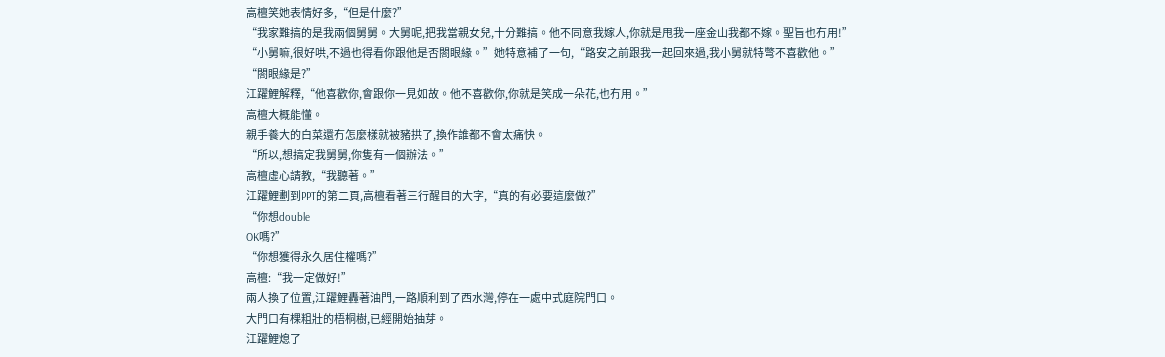高檀笑她表情好多,“但是什麼?”
“我家難搞的是我兩個舅舅。大舅呢,把我當親女兒,十分難搞。他不同意我嫁人,你就是甩我一座金山我都不嫁。聖旨也冇用!”
“小舅嘛,很好哄,不過也得看你跟他是否閤眼緣。”她特意補了一句,“路安之前跟我一起回來過,我小舅就特彆不喜歡他。”
“閤眼緣是?”
江躍鯉解釋,“他喜歡你,會跟你一見如故。他不喜歡你,你就是笑成一朵花,也冇用。”
高檀大概能懂。
親手養大的白菜還冇怎麼樣就被豬拱了,換作誰都不會太痛快。
“所以,想搞定我舅舅,你隻有一個辦法。”
高檀虛心請教,“我聽著。”
江躍鯉劃到PPT的第二頁,高檀看著三行醒目的大字,“真的有必要這麼做?”
“你想double
OK嗎?”
“你想獲得永久居住權嗎?”
高檀:“我一定做好!”
兩人換了位置,江躍鯉轟著油門,一路順利到了西水灣,停在一處中式庭院門口。
大門口有棵粗壯的梧桐樹,已經開始抽芽。
江躍鯉熄了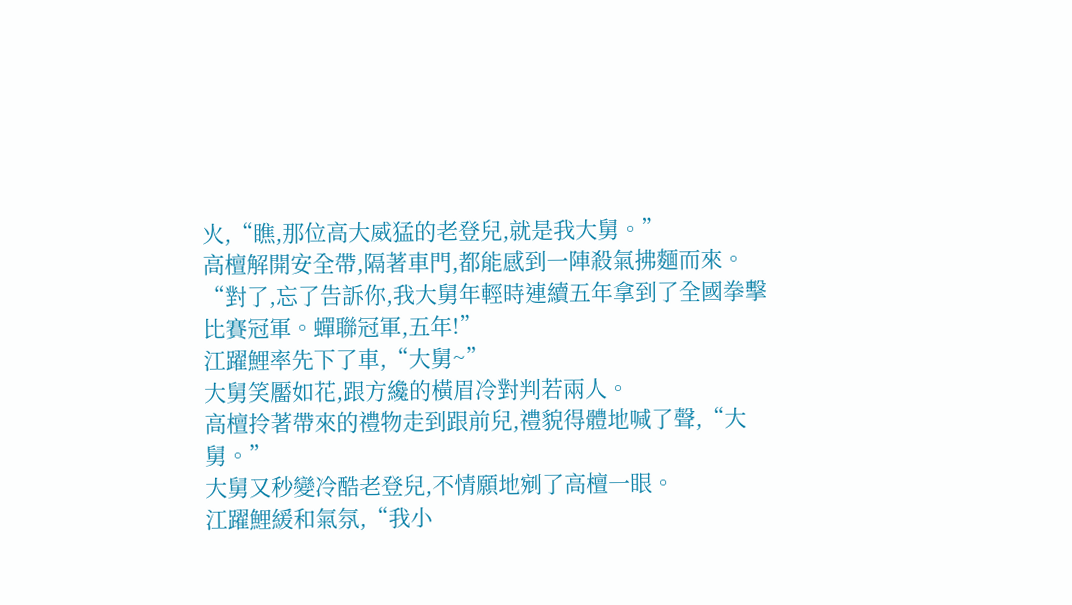火,“瞧,那位高大威猛的老登兒,就是我大舅。”
高檀解開安全帶,隔著車門,都能感到一陣殺氣拂麵而來。
“對了,忘了告訴你,我大舅年輕時連續五年拿到了全國拳擊比賽冠軍。蟬聯冠軍,五年!”
江躍鯉率先下了車,“大舅~”
大舅笑靨如花,跟方纔的橫眉冷對判若兩人。
高檀拎著帶來的禮物走到跟前兒,禮貌得體地喊了聲,“大舅。”
大舅又秒變冷酷老登兒,不情願地剜了高檀一眼。
江躍鯉緩和氣氛,“我小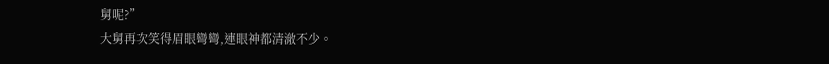舅呢?”
大舅再次笑得眉眼彎彎,連眼神都清澈不少。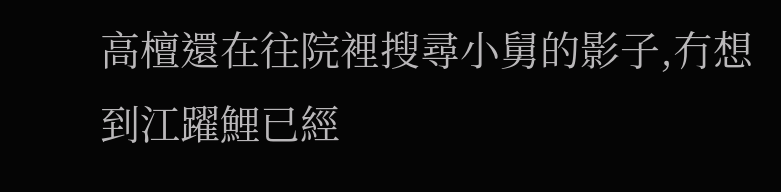高檀還在往院裡搜尋小舅的影子,冇想到江躍鯉已經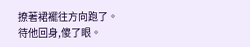撩著裙襬往方向跑了。
待他回身,傻了眼。